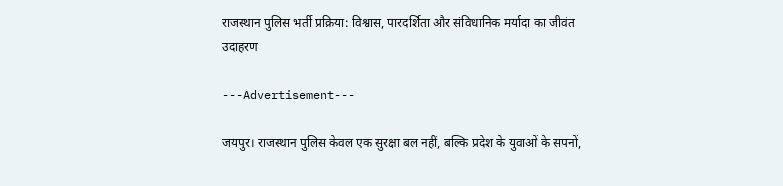राजस्थान पुलिस भर्ती प्रक्रिया: विश्वास, पारदर्शिता और संविधानिक मर्यादा का जीवंत उदाहरण

---Advertisement---

जयपुर। राजस्थान पुलिस केवल एक सुरक्षा बल नहीं, बल्कि प्रदेश के युवाओं के सपनों,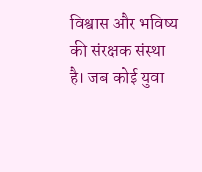विश्वास और भविष्य की संरक्षक संस्था है। जब कोई युवा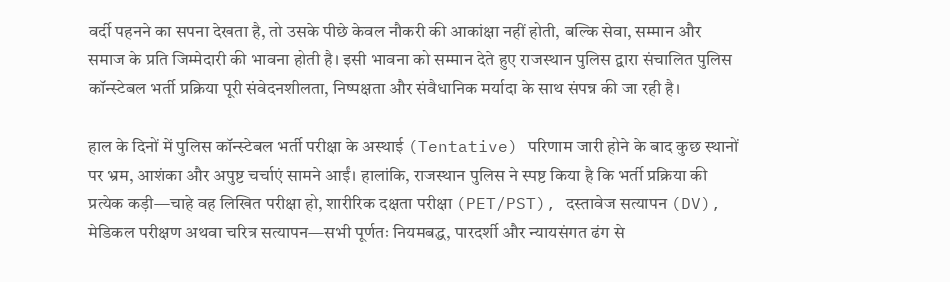वर्दी पहनने का सपना देखता है, तो उसके पीछे केवल नौकरी की आकांक्षा नहीं होती, बल्कि सेवा, सम्मान और समाज के प्रति जिम्मेदारी की भावना होती है। इसी भावना को सम्मान देते हुए राजस्थान पुलिस द्वारा संचालित पुलिस कॉन्स्टेबल भर्ती प्रक्रिया पूरी संवेदनशीलता, निष्पक्षता और संवैधानिक मर्यादा के साथ संपन्न की जा रही है।

हाल के दिनों में पुलिस कॉन्स्टेबल भर्ती परीक्षा के अस्थाई (Tentative) परिणाम जारी होने के बाद कुछ स्थानों पर भ्रम, आशंका और अपुष्ट चर्चाएं सामने आईं। हालांकि, राजस्थान पुलिस ने स्पष्ट किया है कि भर्ती प्रक्रिया की प्रत्येक कड़ी—चाहे वह लिखित परीक्षा हो, शारीरिक दक्षता परीक्षा (PET/PST), दस्तावेज सत्यापन (DV), मेडिकल परीक्षण अथवा चरित्र सत्यापन—सभी पूर्णतः नियमबद्ध, पारदर्शी और न्यायसंगत ढंग से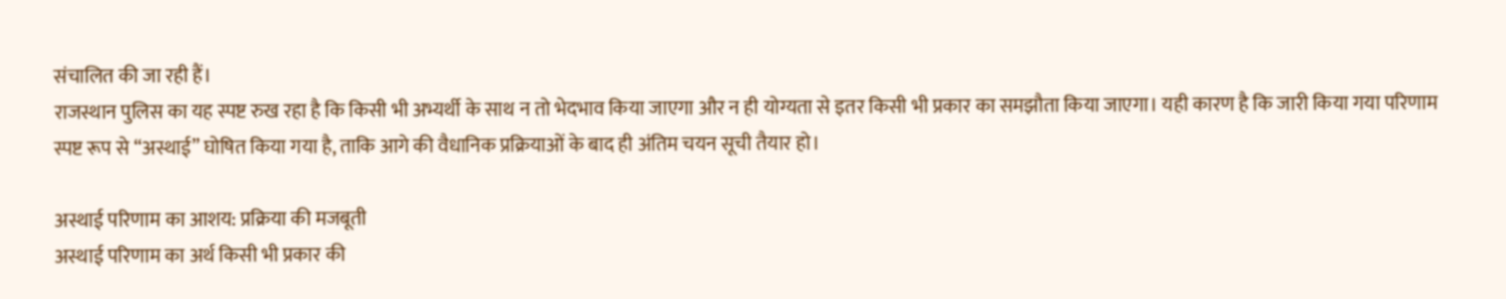संचालित की जा रही हैं।
राजस्थान पुलिस का यह स्पष्ट रुख रहा है कि किसी भी अभ्यर्थी के साथ न तो भेदभाव किया जाएगा और न ही योग्यता से इतर किसी भी प्रकार का समझौता किया जाएगा। यही कारण है कि जारी किया गया परिणाम स्पष्ट रूप से “अस्थाई” घोषित किया गया है, ताकि आगे की वैधानिक प्रक्रियाओं के बाद ही अंतिम चयन सूची तैयार हो।

अस्थाई परिणाम का आशय: प्रक्रिया की मजबूती
अस्थाई परिणाम का अर्थ किसी भी प्रकार की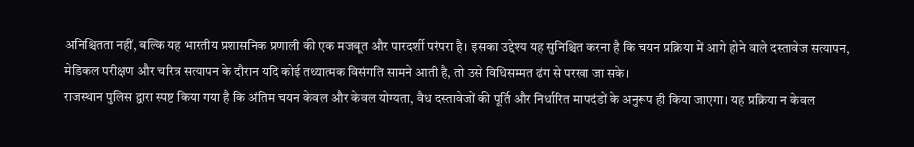अनिश्चितता नहीं, बल्कि यह भारतीय प्रशासनिक प्रणाली की एक मजबूत और पारदर्शी परंपरा है। इसका उद्देश्य यह सुनिश्चित करना है कि चयन प्रक्रिया में आगे होने वाले दस्तावेज सत्यापन, मेडिकल परीक्षण और चरित्र सत्यापन के दौरान यदि कोई तथ्यात्मक विसंगति सामने आती है, तो उसे विधिसम्मत ढंग से परखा जा सके।
राजस्थान पुलिस द्वारा स्पष्ट किया गया है कि अंतिम चयन केवल और केवल योग्यता, वैध दस्तावेजों की पूर्ति और निर्धारित मापदंडों के अनुरूप ही किया जाएगा। यह प्रक्रिया न केवल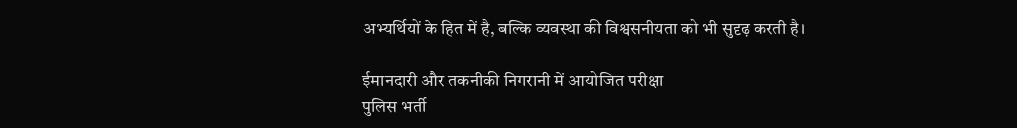अभ्यर्थियों के हित में है, बल्कि व्यवस्था की विश्वसनीयता को भी सुदृढ़ करती है।

ईमानदारी और तकनीकी निगरानी में आयोजित परीक्षा
पुलिस भर्ती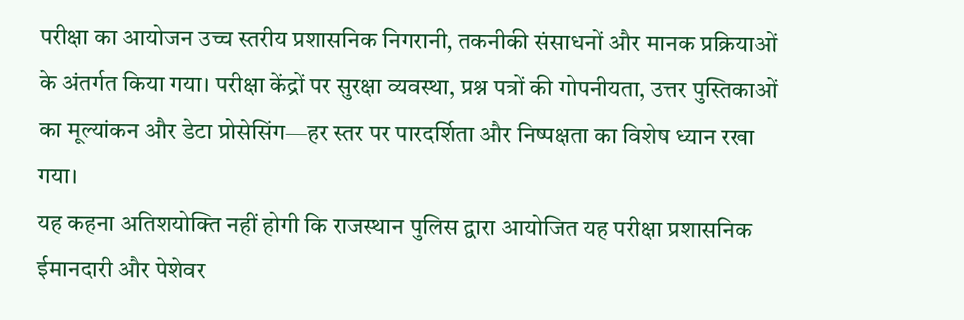परीक्षा का आयोजन उच्च स्तरीय प्रशासनिक निगरानी, तकनीकी संसाधनों और मानक प्रक्रियाओं के अंतर्गत किया गया। परीक्षा केंद्रों पर सुरक्षा व्यवस्था, प्रश्न पत्रों की गोपनीयता, उत्तर पुस्तिकाओं का मूल्यांकन और डेटा प्रोसेसिंग—हर स्तर पर पारदर्शिता और निष्पक्षता का विशेष ध्यान रखा गया।
यह कहना अतिशयोक्ति नहीं होगी कि राजस्थान पुलिस द्वारा आयोजित यह परीक्षा प्रशासनिक ईमानदारी और पेशेवर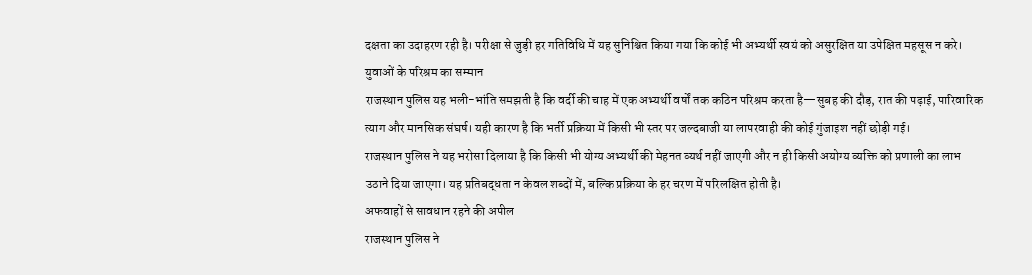दक्षता का उदाहरण रही है। परीक्षा से जुड़ी हर गतिविधि में यह सुनिश्चित किया गया कि कोई भी अभ्यर्थी स्वयं को असुरक्षित या उपेक्षित महसूस न करे।
युवाओं के परिश्रम का सम्मान
राजस्थान पुलिस यह भली-भांति समझती है कि वर्दी की चाह में एक अभ्यर्थी वर्षों तक कठिन परिश्रम करता है—सुबह की दौड़, रात की पढ़ाई, पारिवारिक त्याग और मानसिक संघर्ष। यही कारण है कि भर्ती प्रक्रिया में किसी भी स्तर पर जल्दबाजी या लापरवाही की कोई गुंजाइश नहीं छोड़ी गई।
राजस्थान पुलिस ने यह भरोसा दिलाया है कि किसी भी योग्य अभ्यर्थी की मेहनत व्यर्थ नहीं जाएगी और न ही किसी अयोग्य व्यक्ति को प्रणाली का लाभ उठाने दिया जाएगा। यह प्रतिबद्धता न केवल शब्दों में, बल्कि प्रक्रिया के हर चरण में परिलक्षित होती है।
अफवाहों से सावधान रहने की अपील
राजस्थान पुलिस ने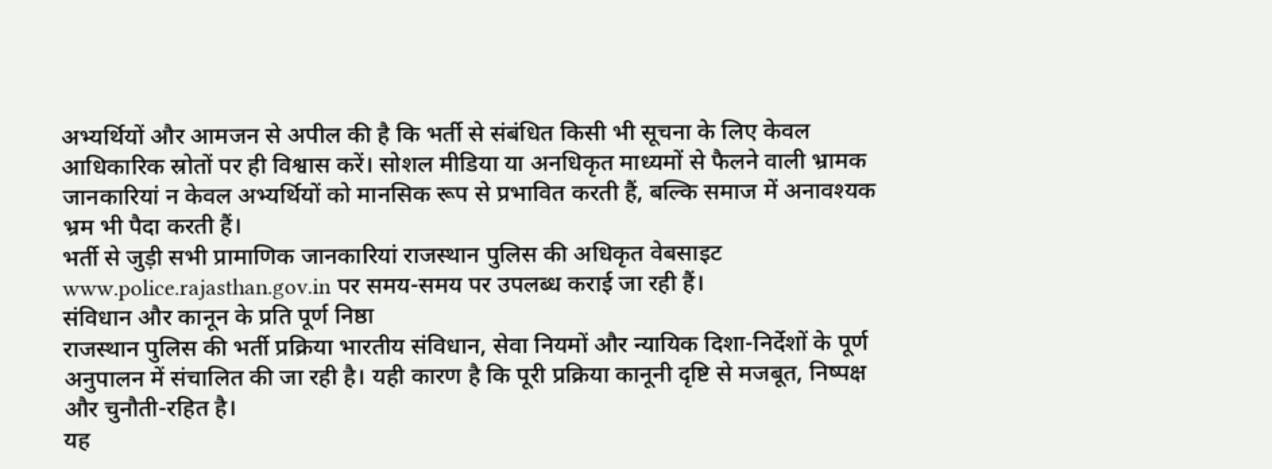अभ्यर्थियों और आमजन से अपील की है कि भर्ती से संबंधित किसी भी सूचना के लिए केवल आधिकारिक स्रोतों पर ही विश्वास करें। सोशल मीडिया या अनधिकृत माध्यमों से फैलने वाली भ्रामक जानकारियां न केवल अभ्यर्थियों को मानसिक रूप से प्रभावित करती हैं, बल्कि समाज में अनावश्यक भ्रम भी पैदा करती हैं।
भर्ती से जुड़ी सभी प्रामाणिक जानकारियां राजस्थान पुलिस की अधिकृत वेबसाइट www.police.rajasthan.gov.in पर समय-समय पर उपलब्ध कराई जा रही हैं।
संविधान और कानून के प्रति पूर्ण निष्ठा
राजस्थान पुलिस की भर्ती प्रक्रिया भारतीय संविधान, सेवा नियमों और न्यायिक दिशा-निर्देशों के पूर्ण अनुपालन में संचालित की जा रही है। यही कारण है कि पूरी प्रक्रिया कानूनी दृष्टि से मजबूत, निष्पक्ष और चुनौती-रहित है।
यह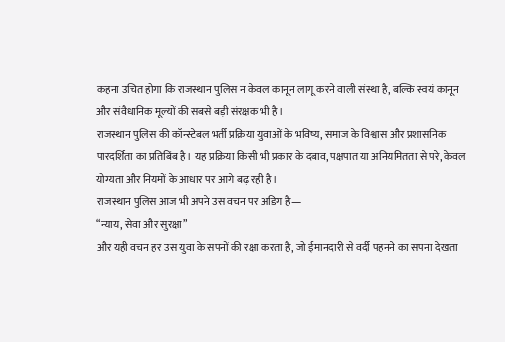कहना उचित होगा कि राजस्थान पुलिस न केवल कानून लागू करने वाली संस्था है, बल्कि स्वयं कानून और संवैधानिक मूल्यों की सबसे बड़ी संरक्षक भी है।
राजस्थान पुलिस की कॉन्स्टेबल भर्ती प्रक्रिया युवाओं के भविष्य, समाज के विश्वास और प्रशासनिक पारदर्शिता का प्रतिबिंब है। यह प्रक्रिया किसी भी प्रकार के दबाव, पक्षपात या अनियमितता से परे, केवल योग्यता और नियमों के आधार पर आगे बढ़ रही है।
राजस्थान पुलिस आज भी अपने उस वचन पर अडिग है—
“न्याय, सेवा और सुरक्षा”
और यही वचन हर उस युवा के सपनों की रक्षा करता है, जो ईमानदारी से वर्दी पहनने का सपना देखता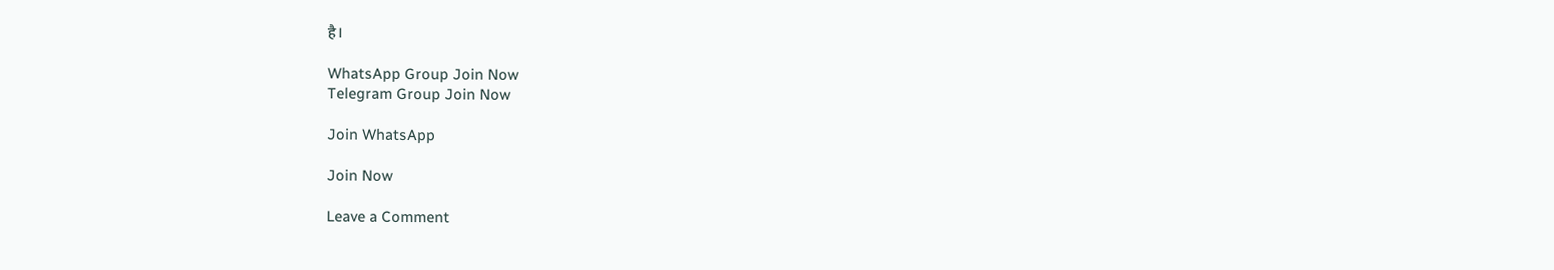है।

WhatsApp Group Join Now
Telegram Group Join Now

Join WhatsApp

Join Now

Leave a Comment